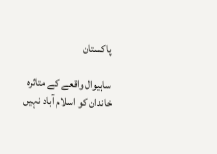پاکستان

ساہیوال واقعے کے متاثرہ خاندان کو اسلام آباد نہیں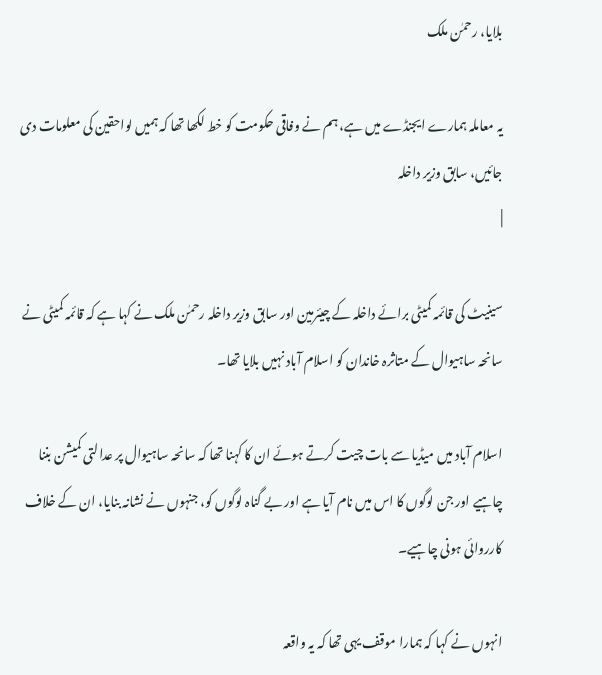بلایا، رحمٰن ملک

یہ معاملہ ہمارے ایجنڈے میں ہے، ہم نے وفاقی حکومت کو خط لکھا تھا کہ ہمیں لواحقین کی معلومات دی جائیں، سابق وزیر داخلہ
|

سینیٹ کی قائمہ کمیٹی برائے داخلہ کے چیئرمین اور سابق وزیر داخلہ رحمٰن ملک نے کہا ہے کہ قائمہ کمیٹی نے سانحہ ساہیوال کے متاثرہ خاندان کو اسلام آباد نہیں بلایا تھا۔

اسلام آباد میں میڈیا سے بات چیت کرتے ہوئے ان کا کہنا تھا کہ سانحہ ساہیوال پر عدالتی کمیشن بننا چاہیے اور جن لوگوں کا اس میں نام آیا ہے اور بے گناہ لوگوں کو، جنہوں نے نشانہ بنایا، ان کے خلاف کارروائی ہونی چاہیے۔

انہوں نے کہا کہ ہمارا موقف یہی تھا کہ یہ واقعہ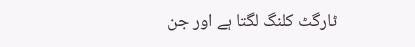ٹارگٹ کلنگ لگتا ہے اور جن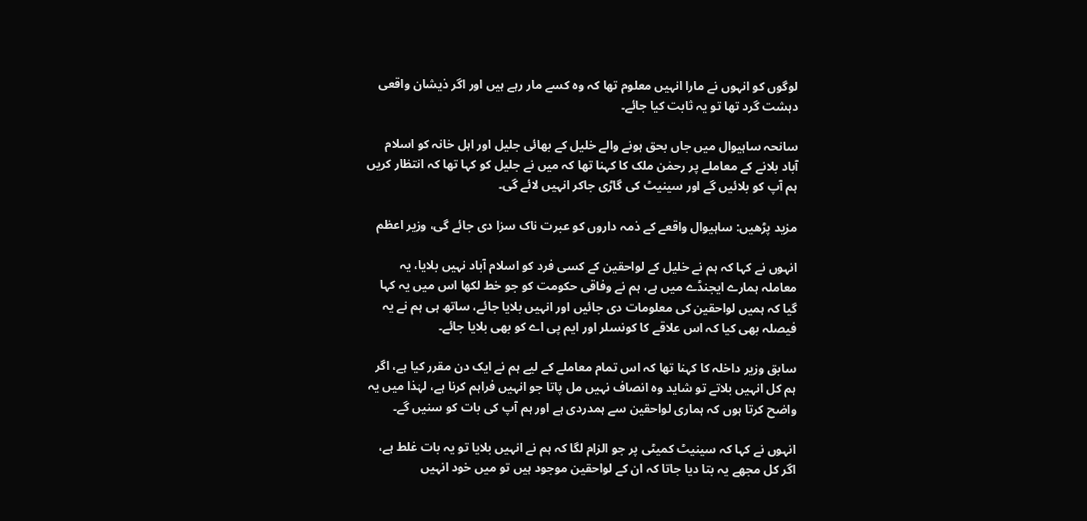لوگوں کو انہوں نے مارا انہیں معلوم تھا کہ وہ کسے مار رہے ہیں اور اگر ذیشان واقعی دہشت گرد تھا تو یہ ثابت کیا جائے۔

سانحہ ساہیوال میں جاں بحق ہونے والے خلیل کے بھائی جلیل اور اہل خانہ کو اسلام آباد بلانے کے معاملے پر رحمٰن ملک کا کہنا تھا کہ میں نے جلیل کو کہا تھا کہ انتظار کریں ہم آپ کو بلائیں گے اور سینیٹ کی گاڑی جاکر انہیں لائے گی۔

مزید پڑھیں: ساہیوال واقعے کے ذمہ داروں کو عبرت ناک سزا دی جائے گی، وزیر اعظم

انہوں نے کہا کہ ہم نے خلیل کے لواحقین کے کسی فرد کو اسلام آباد نہیں بلایا، یہ معاملہ ہمارے ایجنڈے میں ہے، ہم نے وفاقی حکومت کو جو خط لکھا اس میں یہ کہا گیا کہ ہمیں لواحقین کی معلومات دی جائیں اور انہیں بلایا جائے، ساتھ ہی ہم نے یہ فیصلہ بھی کیا کہ اس علاقے کا کونسلر اور ایم پی اے کو بھی بلایا جائے۔

سابق وزیر داخلہ کا کہنا تھا کہ اس تمام معاملے کے لیے ہم نے ایک دن مقرر کیا ہے، اگر ہم کل انہیں بلاتے تو شاید وہ انصاف نہیں مل پاتا جو انہیں فراہم کرنا ہے، لہٰذا میں یہ واضح کرتا ہوں کہ ہماری لواحقین سے ہمدردی ہے اور ہم آپ کی بات کو سنیں گے۔

انہوں نے کہا کہ سینیٹ کمیٹی پر جو الزام لگا کہ ہم نے انہیں بلایا تو یہ بات غلط ہے، اگر کل مجھے یہ بتا دیا جاتا کہ ان کے لواحقین موجود ہیں تو میں خود انہیں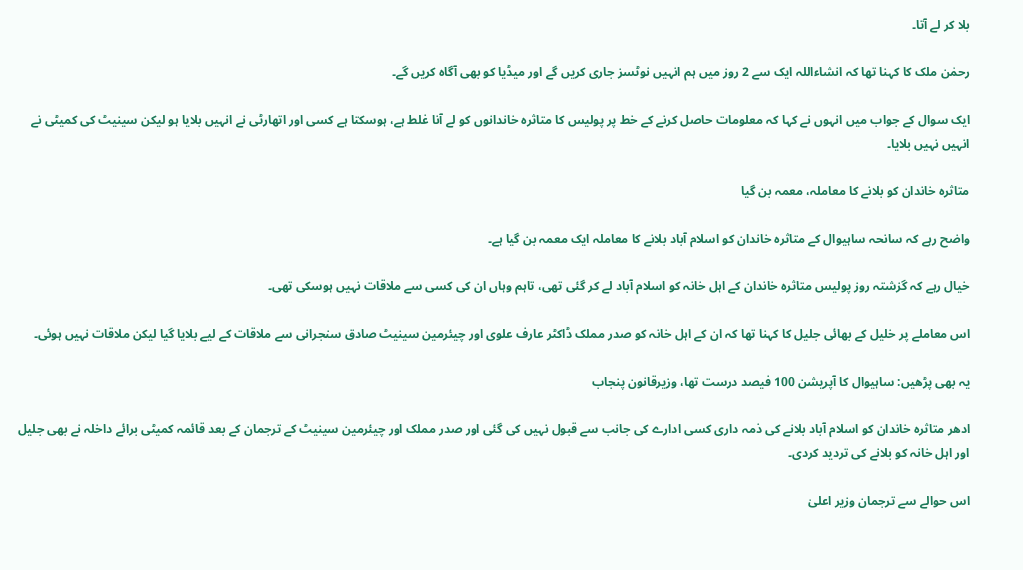بلا کر لے آتا۔

رحمٰن ملک کا کہنا تھا کہ انشاءاللہ ایک سے 2 روز میں ہم انہیں نوٹسز جاری کریں گے اور میڈیا کو بھی آگاہ کریں گے۔

ایک سوال کے جواب میں انہوں نے کہا کہ معلومات حاصل کرنے کے خط پر پولیس کا متاثرہ خاندانوں کو لے آنا غلط ہے، ہوسکتا ہے کسی اور اتھارٹی نے انہیں بلایا ہو لیکن سینیٹ کی کمیٹی نے انہیں نہیں بلایا۔

متاثرہ خاندان کو بلانے کا معاملہ، معمہ بن گیا

واضح رہے کہ سانحہ ساہیوال کے متاثرہ خاندان کو اسلام آباد بلانے کا معاملہ ایک معمہ بن گیا ہے۔

خیال رہے کہ گزشتہ روز پولیس متاثرہ خاندان کے اہل خانہ کو اسلام آباد لے کر گئی تھی، تاہم وہاں ان کی کسی سے ملاقات نہیں ہوسکی تھی۔

اس معاملے پر خلیل کے بھائی جلیل کا کہنا تھا کہ ان کے اہل خانہ کو صدر مملک ڈاکٹر عارف علوی اور چیئرمین سینیٹ صادق سنجرانی سے ملاقات کے لیے بلایا گیا لیکن ملاقات نہیں ہوئی۔

یہ بھی پڑھیں: ساہیوال کا آپریشن 100 فیصد درست تھا، وزیرقانون پنجاب

ادھر متاثرہ خاندان کو اسلام آباد بلانے کی ذمہ داری کسی ادارے کی جانب سے قبول نہیں کی گئی اور صدر مملک اور چیئرمین سینیٹ کے ترجمان کے بعد قائمہ کمیٹی برائے داخلہ نے بھی جلیل اور اہل خانہ کو بلانے کی تردید کردی۔

اس حوالے سے ترجمان وزیر اعلیٰ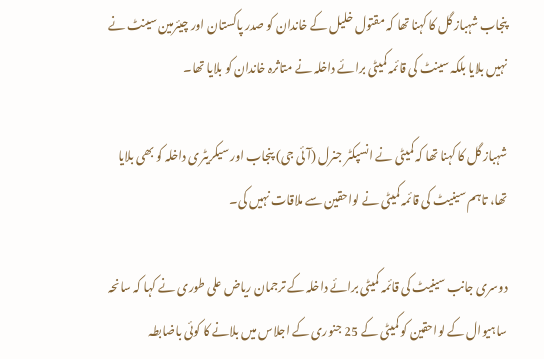پنجاب شہباز گل کا کہنا تھا کہ مقتول خلیل کے خاندان کو صدر پاکستان اور چیئرمین سینٹ نے نہیں بلایا بلکہ سینٹ کی قائمہ کمیٹی برائے داخلہ نے متاثرہ خاندان کو بلایا تھا۔

شہباز گل کا کہنا تھا کہ کمیٹی نے انسپکٹر جنرل (آئی جی) پنجاب اور سیکریٹری داخلہ کو بھی بلایا تھا، تاہم سینیٹ کی قائمہ کمیٹی نے لواحقین سے ملاقات نہیں کی۔

دوسری جانب سینیٹ کی قائمہ کمیٹی برائے داخلہ کے ترجمان ریاض علی طوری نے کہا کہ سانحہ ساہیوال کے لواحقین کو کمیٹی کے 25 جنوری کے اجلاس میں بلانے کا کوئی باضابطہ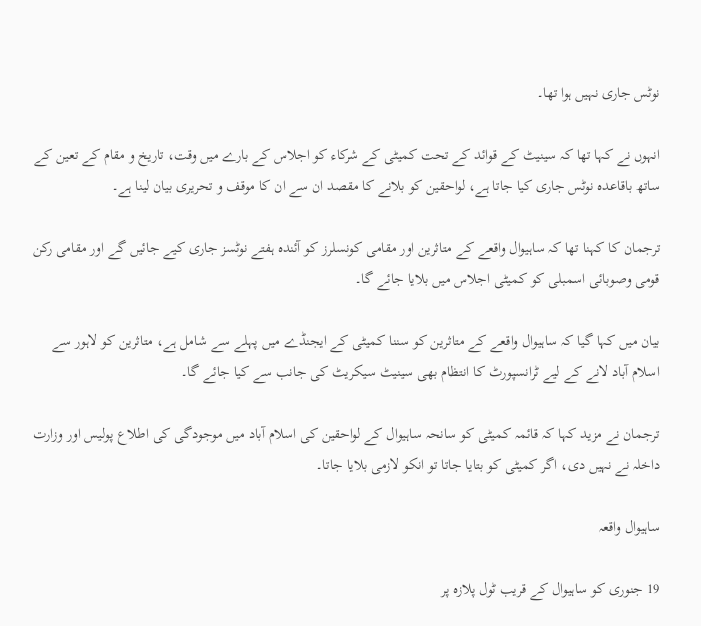نوٹس جاری نہیں ہوا تھا۔

انہوں نے کہا تھا کہ سینیٹ کے قوائد کے تحت کمیٹی کے شرکاء کو اجلاس کے بارے میں وقت، تاریخ و مقام کے تعین کے ساتھ باقاعدہ نوٹس جاری کیا جاتا ہے، لواحقین کو بلانے کا مقصد ان سے ان کا موقف و تحریری بیان لینا ہے۔

ترجمان کا کہنا تھا کہ ساہیوال واقعے کے متاثرین اور مقامی کونسلرز کو آئندہ ہفتے نوٹسز جاری کیے جائیں گے اور مقامی رکن قومی وصوبائی اسمبلی کو کمیٹی اجلاس میں بلایا جائے گا۔

بیان میں کہا گیا کہ ساہیوال واقعے کے متاثرین کو سننا کمیٹی کے ایجنڈے میں پہلے سے شامل ہے، متاثرین کو لاہور سے اسلام آباد لانے کے لیے ٹرانسپورٹ کا انتظام بھی سینیٹ سیکریٹ کی جانب سے کیا جائے گا۔

ترجمان نے مزید کہا کہ قائمہ کمیٹی کو سانحہ ساہیوال کے لواحقین کی اسلام آباد میں موجودگی کی اطلاع پولیس اور وزارت داخلہ نے نہیں دی، اگر کمیٹی کو بتایا جاتا تو انکو لازمی بلایا جاتا۔

ساہیوال واقعہ

19 جنوری کو ساہیوال کے قریب ٹول پلازہ پر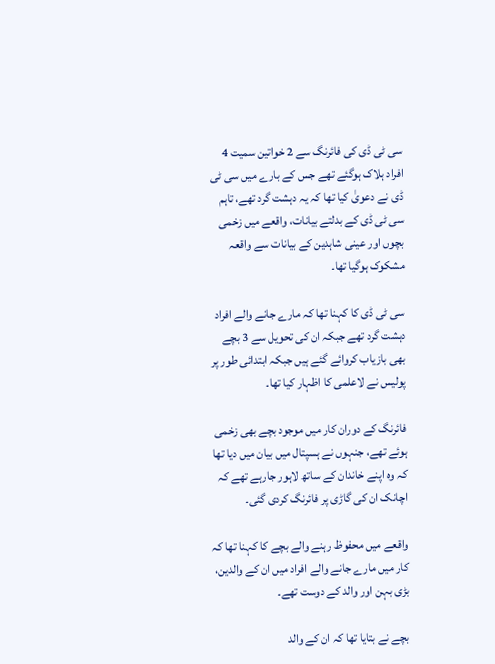سی ٹی ڈی کی فائرنگ سے 2 خواتین سمیت 4 افراد ہلاک ہوگئے تھے جس کے بارے میں سی ٹی ڈی نے دعویٰ کیا تھا کہ یہ دہشت گرد تھے، تاہم سی ٹی ڈی کے بدلتے بیانات، واقعے میں زخمی بچوں اور عینی شاہدین کے بیانات سے واقعہ مشکوک ہوگیا تھا۔

سی ٹی ڈی کا کہنا تھا کہ مارے جانے والے افراد دہشت گرد تھے جبکہ ان کی تحویل سے 3 بچے بھی بازیاب کروائے گئے ہیں جبکہ ابتدائی طور پر پولیس نے لاعلمی کا اظہار کیا تھا۔

فائرنگ کے دوران کار میں موجود بچے بھی زخمی ہوئے تھے، جنہوں نے ہسپتال میں بیان میں دیا تھا کہ وہ اپنے خاندان کے ساتھ لاہور جارہے تھے کہ اچانک ان کی گاڑی پر فائرنگ کردی گئی۔

واقعے میں محفوظ رہنے والے بچے کا کہنا تھا کہ کار میں مارے جانے والے افراد میں ان کے والدین، بڑی بہن اور والد کے دوست تھے۔

بچے نے بتایا تھا کہ ان کے والد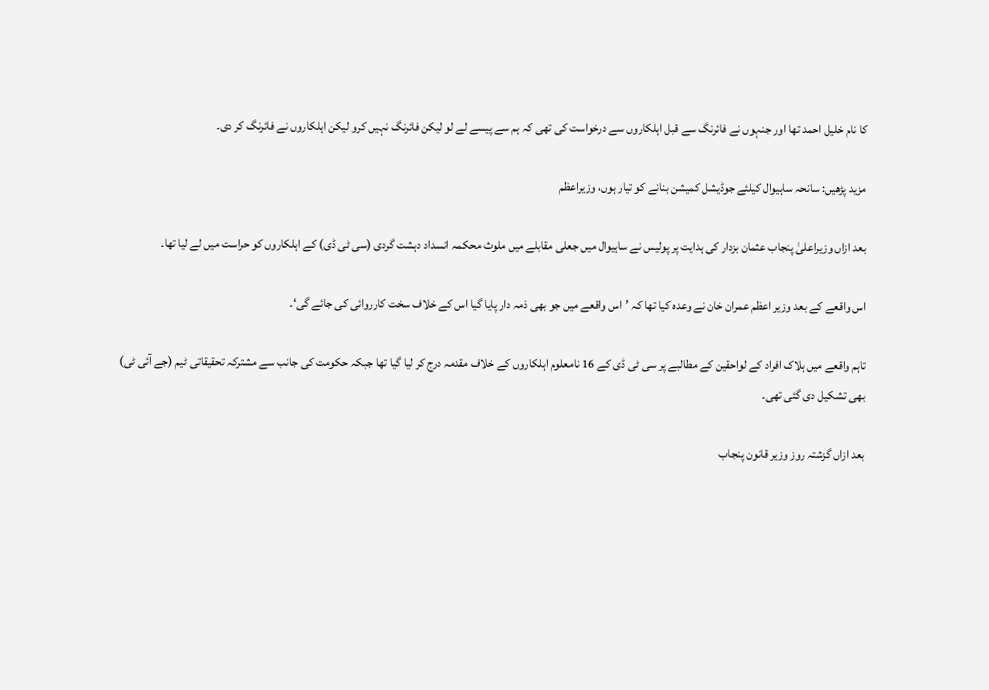کا نام خلیل احمد تھا اور جنہوں نے فائرنگ سے قبل اہلکاروں سے درخواست کی تھی کہ ہم سے پیسے لے لو لیکن فائرنگ نہیں کرو لیکن اہلکاروں نے فائرنگ کر دی۔

مزید پڑھیں: سانحہ ساہیوال کیلئے جوڈیشل کمیشن بنانے کو تیار ہوں، وزیراعظم

بعد ازاں وزیراعلیٰ پنجاب عثمان بزدار کی ہدایت پر پولیس نے ساہیوال میں جعلی مقابلے میں ملوث محکمہ انسداد دہشت گردی (سی ٹی ڈی) کے اہلکاروں کو حراست میں لے لیا تھا۔

اس واقعے کے بعد وزیر اعظم عمران خان نے وعدہ کیا تھا کہ ’اس واقعے میں جو بھی ذمہ دار پایا گیا اس کے خلاف سخت کارروائی کی جائے گی‘۔

تاہم واقعے میں ہلاک افراد کے لواحقین کے مطالبے پر سی ٹی ڈی کے 16 نامعلوم اہلکاروں کے خلاف مقدمہ درج کر لیا گیا تھا جبکہ حکومت کی جانب سے مشترکہ تحقیقاتی ٹیم (جے آئی ٹی) بھی تشکیل دی گئی تھی۔

بعد ازاں گزشتہ روز وزیر قانون پنجاب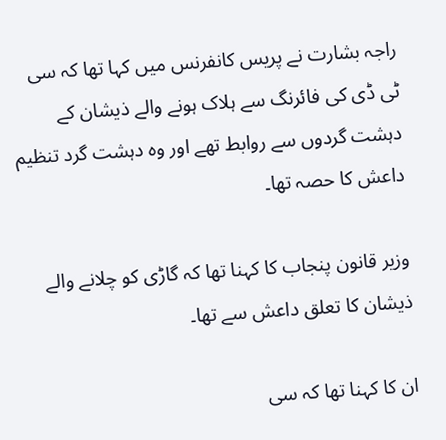راجہ بشارت نے پریس کانفرنس میں کہا تھا کہ سی ٹی ڈی کی فائرنگ سے ہلاک ہونے والے ذیشان کے دہشت گردوں سے روابط تھے اور وہ دہشت گرد تنظیم داعش کا حصہ تھا۔

وزیر قانون پنجاب کا کہنا تھا کہ گاڑی کو چلانے والے ذیشان کا تعلق داعش سے تھا۔

ان کا کہنا تھا کہ سی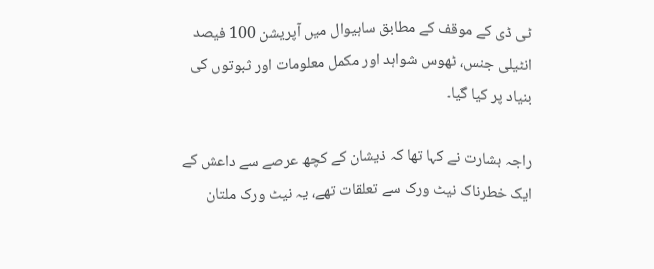ٹی ڈی کے موقف کے مطابق ساہیوال میں آپریشن 100 فیصد انٹیلی جنس، ٹھوس شواہد اور مکمل معلومات اور ثبوتوں کی بنیاد پر کیا گیا۔

راجہ بشارت نے کہا تھا کہ ذیشان کے کچھ عرصے سے داعش کے ایک خطرناک نیٹ ورک سے تعلقات تھے، یہ نیٹ ورک ملتان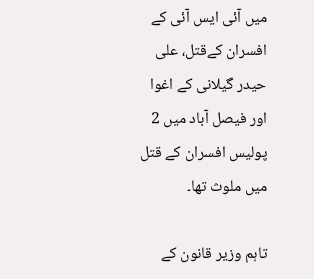میں آئی ایس آئی کے افسران کےقتل، علی حیدر گیلانی کے اغوا اور فیصل آباد میں 2 پولیس افسران کے قتل میں ملوث تھا۔

تاہم وزیر قانون کے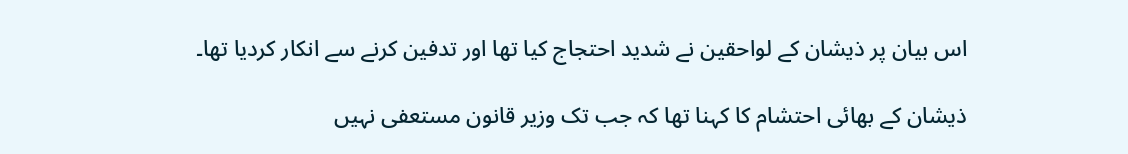اس بیان پر ذیشان کے لواحقین نے شدید احتجاج کیا تھا اور تدفین کرنے سے انکار کردیا تھا۔

ذیشان کے بھائی احتشام کا کہنا تھا کہ جب تک وزیر قانون مستعفی نہیں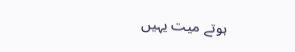ہوتے میت یہیں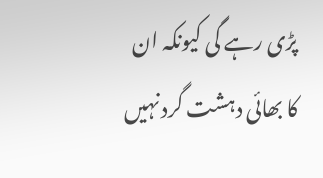پڑی رہے گی کیونکہ ان کا بھائی دہشت گرد نہیں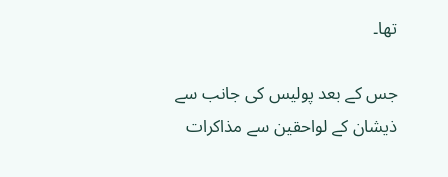تھا۔

جس کے بعد پولیس کی جانب سے ذیشان کے لواحقین سے مذاکرات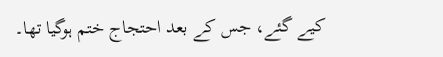کیے گئے، جس کے بعد احتجاج ختم ہوگیا تھا۔